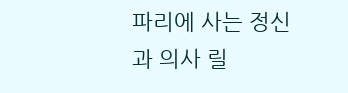파리에 사는 정신과 의사 릴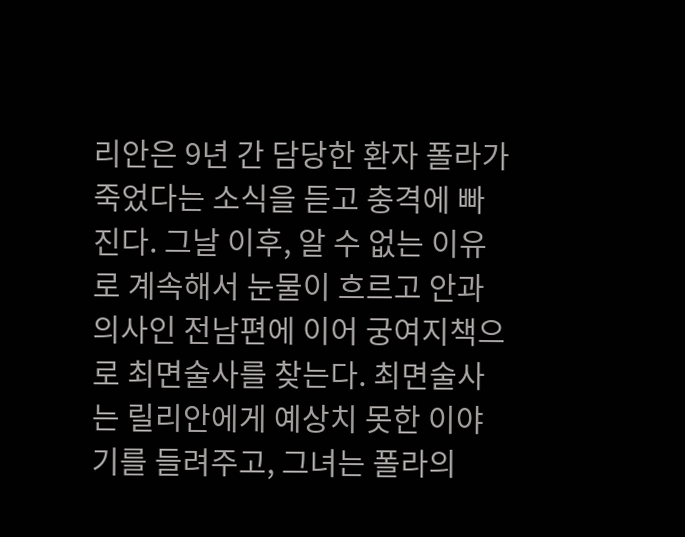리안은 9년 간 담당한 환자 폴라가 죽었다는 소식을 듣고 충격에 빠진다. 그날 이후, 알 수 없는 이유로 계속해서 눈물이 흐르고 안과 의사인 전남편에 이어 궁여지책으로 최면술사를 찾는다. 최면술사는 릴리안에게 예상치 못한 이야기를 들려주고, 그녀는 폴라의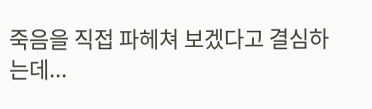죽음을 직접 파헤쳐 보겠다고 결심하는데...